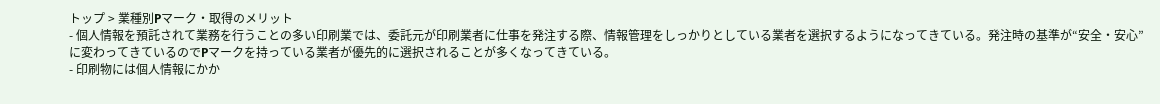トップ > 業種別Pマーク・取得のメリット
- 個人情報を預託されて業務を行うことの多い印刷業では、委託元が印刷業者に仕事を発注する際、情報管理をしっかりとしている業者を選択するようになってきている。発注時の基準が“安全・安心”に変わってきているのでPマークを持っている業者が優先的に選択されることが多くなってきている。
- 印刷物には個人情報にかか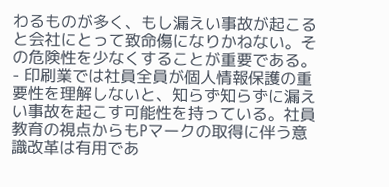わるものが多く、もし漏えい事故が起こると会社にとって致命傷になりかねない。その危険性を少なくすることが重要である。
- 印刷業では社員全員が個人情報保護の重要性を理解しないと、知らず知らずに漏えい事故を起こす可能性を持っている。社員教育の視点からもPマークの取得に伴う意識改革は有用であ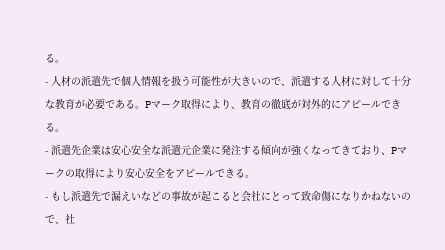る。
- 人材の派遣先で個人情報を扱う可能性が大きいので、派遣する人材に対して十分な教育が必要である。Pマーク取得により、教育の徹底が対外的にアピールできる。
- 派遣先企業は安心安全な派遣元企業に発注する傾向が強くなってきており、Pマークの取得により安心安全をアピールできる。
- もし派遣先で漏えいなどの事故が起こると会社にとって致命傷になりかねないので、社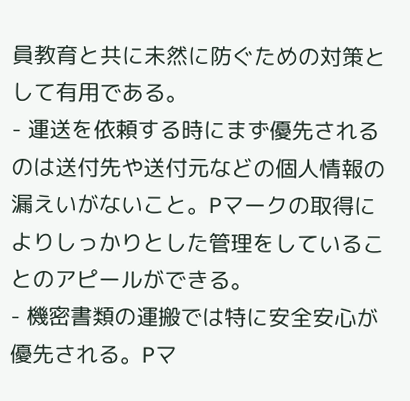員教育と共に未然に防ぐための対策として有用である。
- 運送を依頼する時にまず優先されるのは送付先や送付元などの個人情報の漏えいがないこと。Pマークの取得によりしっかりとした管理をしていることのアピールができる。
- 機密書類の運搬では特に安全安心が優先される。Pマ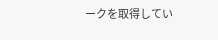ークを取得してい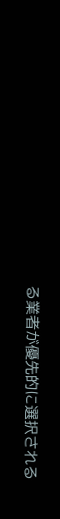る業者が優先的に選択される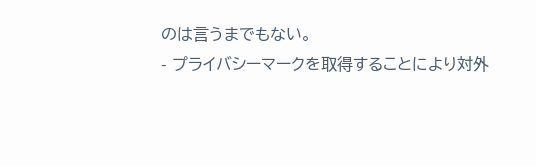のは言うまでもない。
- プライバシーマークを取得することにより対外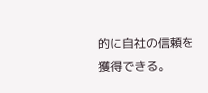的に自社の信頼を獲得できる。